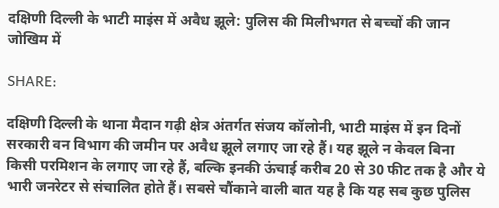दक्षिणी दिल्ली के भाटी माइंस में अवैध झूले: पुलिस की मिलीभगत से बच्चों की जान जोखिम में

SHARE:

दक्षिणी दिल्ली के थाना मैदान गढ़ी क्षेत्र अंतर्गत संजय कॉलोनी, भाटी माइंस में इन दिनों सरकारी वन विभाग की जमीन पर अवैध झूले लगाए जा रहे हैं। यह झूले न केवल बिना किसी परमिशन के लगाए जा रहे हैं, बल्कि इनकी ऊंचाई करीब 20 से 30 फीट तक है और ये भारी जनरेटर से संचालित होते हैं। सबसे चौंकाने वाली बात यह है कि यह सब कुछ पुलिस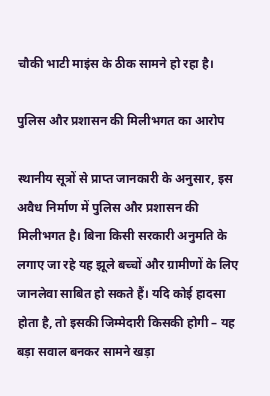चौकी भाटी माइंस के ठीक सामने हो रहा है।

पुलिस और प्रशासन की मिलीभगत का आरोप

स्थानीय सूत्रों से प्राप्त जानकारी के अनुसार, इस अवैध निर्माण में पुलिस और प्रशासन की मिलीभगत है। बिना किसी सरकारी अनुमति के लगाए जा रहे यह झूले बच्चों और ग्रामीणों के लिए जानलेवा साबित हो सकते हैं। यदि कोई हादसा होता है, तो इसकी जिम्मेदारी किसकी होगी – यह बड़ा सवाल बनकर सामने खड़ा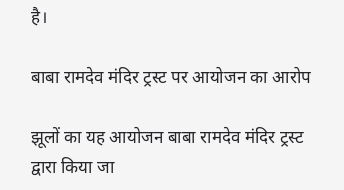है।

बाबा रामदेव मंदिर ट्रस्ट पर आयोजन का आरोप

झूलों का यह आयोजन बाबा रामदेव मंदिर ट्रस्ट द्वारा किया जा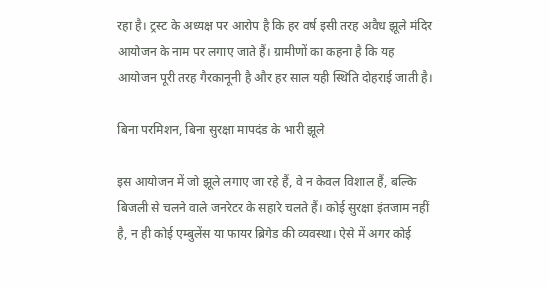रहा है। ट्रस्ट के अध्यक्ष पर आरोप है कि हर वर्ष इसी तरह अवैध झूले मंदिर आयोजन के नाम पर लगाए जाते हैं। ग्रामीणों का कहना है कि यह आयोजन पूरी तरह गैरकानूनी है और हर साल यही स्थिति दोहराई जाती है।

बिना परमिशन, बिना सुरक्षा मापदंड के भारी झूले

इस आयोजन में जो झूले लगाए जा रहे हैं, वे न केवल विशाल हैं, बल्कि बिजली से चलने वाले जनरेटर के सहारे चलते हैं। कोई सुरक्षा इंतजाम नहीं है, न ही कोई एम्बुलेंस या फायर ब्रिगेड की व्यवस्था। ऐसे में अगर कोई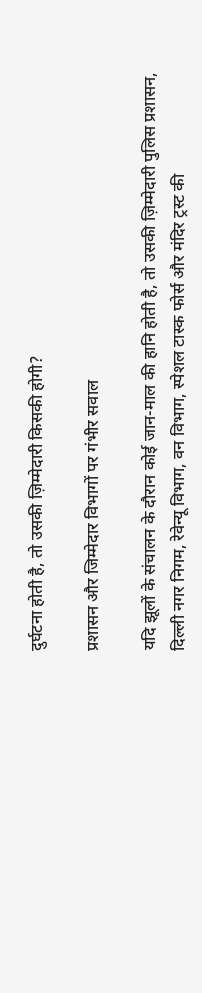दुर्घटना होती है, तो उसकी ज़िम्मेदारी किसकी होगी?

प्रशासन और जिम्मेदार विभागों पर गंभीर सवाल

यदि झूलों के संचालन के दौरान कोई जान-माल की हानि होती है, तो उसकी ज़िम्मेदारी पुलिस प्रशासन, दिल्ली नगर निगम, रेवेन्यू विभाग, वन विभाग, स्पेशल टास्क फोर्स और मंदिर ट्रस्ट की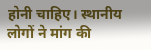होनी चाहिए। स्थानीय लोगों ने मांग की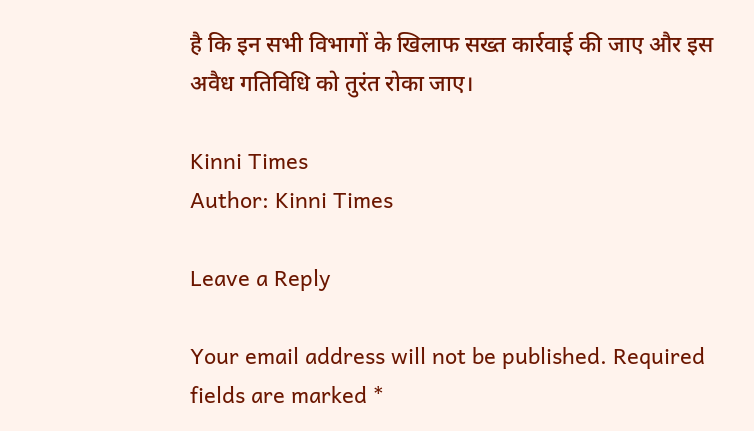है कि इन सभी विभागों के खिलाफ सख्त कार्रवाई की जाए और इस अवैध गतिविधि को तुरंत रोका जाए।

Kinni Times
Author: Kinni Times

Leave a Reply

Your email address will not be published. Required fields are marked *